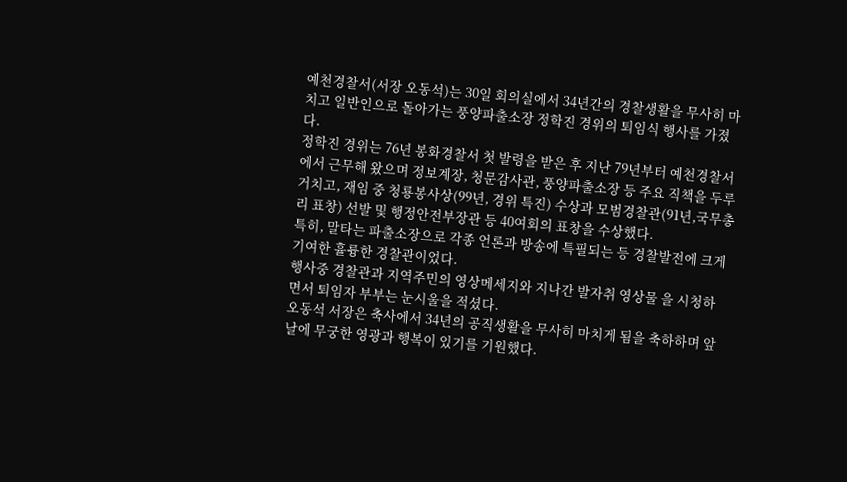예천경찰서(서장 오동석)는 30일 회의실에서 34년간의 경찰생활을 무사히 마치고 일반인으로 돌아가는 풍양파출소장 정학진 경위의 퇴임식 행사를 가졌다.
정학진 경위는 76년 봉화경찰서 첫 발령을 받은 후 지난 79년부터 예천경찰서에서 근무해 왔으며 정보계장, 청문감사관, 풍양파출소장 등 주요 직책을 두루 거치고, 재임 중 청룡봉사상(99년, 경위 특진) 수상과 모범경찰관(91년,국무총리 표창) 선발 및 행정안전부장관 등 40여회의 표창을 수상했다.
특히, 말타는 파출소장으로 각종 언론과 방송에 특필되는 등 경찰발전에 크게 기여한 휼륭한 경찰관이었다.
행사중 경찰관과 지역주민의 영상메세지와 지나간 발자취 영상물 을 시청하면서 퇴임자 부부는 눈시울을 적셨다.
오동석 서장은 축사에서 34년의 공직생활을 무사히 마치게 됨을 축하하며 앞날에 무궁한 영광과 행복이 있기를 기원했다.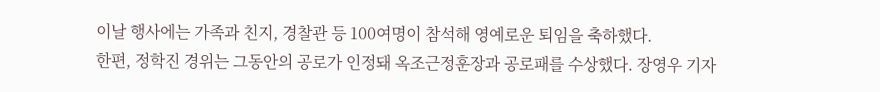이날 행사에는 가족과 친지, 경찰관 등 100여명이 참석해 영예로운 퇴임을 축하했다.
한편, 정학진 경위는 그동안의 공로가 인정돼 옥조근정훈장과 공로패를 수상했다. 장영우 기자